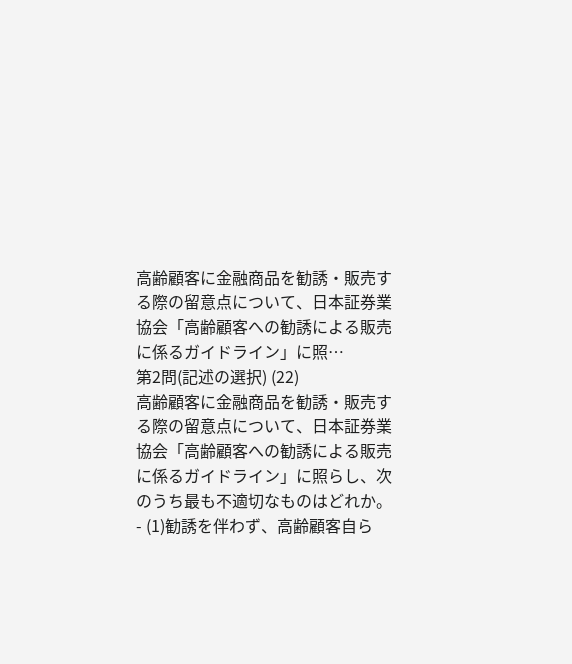高齢顧客に金融商品を勧誘・販売する際の留意点について、日本証券業協会「高齢顧客への勧誘による販売に係るガイドライン」に照…
第2問(記述の選択) (22)
高齢顧客に金融商品を勧誘・販売する際の留意点について、日本証券業協会「高齢顧客への勧誘による販売に係るガイドライン」に照らし、次のうち最も不適切なものはどれか。
- (1)勧誘を伴わず、高齢顧客自ら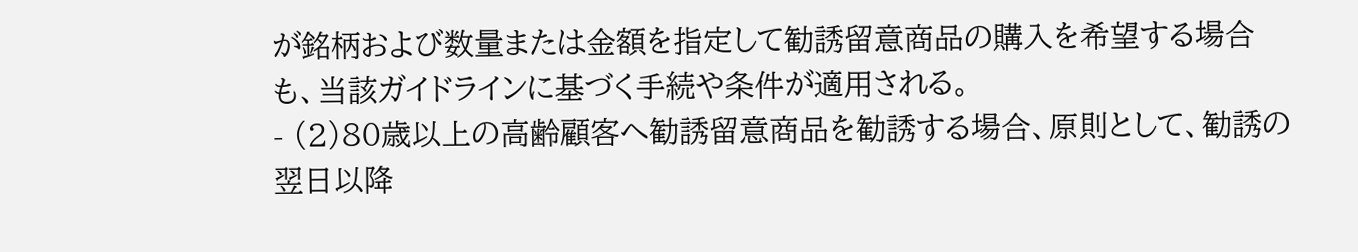が銘柄および数量または金額を指定して勧誘留意商品の購入を希望する場合も、当該ガイドラインに基づく手続や条件が適用される。
- (2)80歳以上の高齢顧客へ勧誘留意商品を勧誘する場合、原則として、勧誘の翌日以降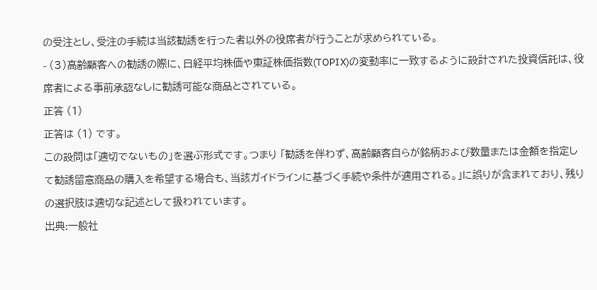の受注とし、受注の手続は当該勧誘を行った者以外の役席者が行うことが求められている。
- (3)高齢顧客への勧誘の際に、日経平均株価や東証株価指数(TOPIX)の変動率に一致するように設計された投資信託は、役席者による事前承認なしに勧誘可能な商品とされている。
正答 (1)
正答は (1) です。
この設問は「適切でないもの」を選ぶ形式です。つまり 「勧誘を伴わず、高齢顧客自らが銘柄および数量または金額を指定して勧誘留意商品の購入を希望する場合も、当該ガイドラインに基づく手続や条件が適用される。」に誤りが含まれており、残りの選択肢は適切な記述として扱われています。
出典:一般社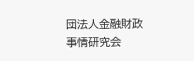団法人金融財政事情研究会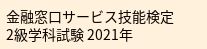金融窓口サービス技能検定 2級学科試験 2021年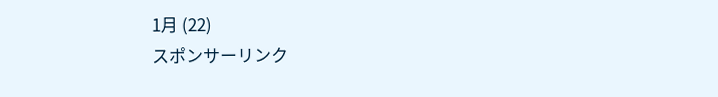1月 (22)
スポンサーリンク